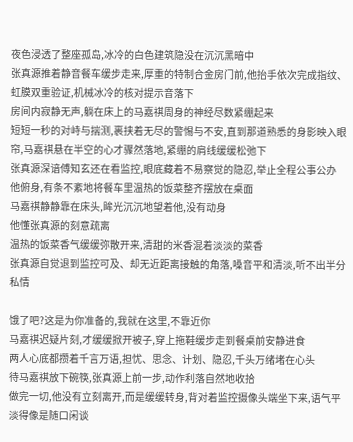夜色浸透了整座孤岛,冰冷的白色建筑隐没在沉沉黑暗中
张真源推着静音餐车缓步走来,厚重的特制合金房门前,他抬手依次完成指纹、虹膜双重验证,机械冰冷的核对提示音落下
房间内寂静无声,躺在床上的马嘉祺周身的神经尽数紧绷起来
短短一秒的对峙与揣测,裹挟着无尽的警惕与不安,直到那道熟悉的身影映入眼帘,马嘉祺悬在半空的心才骤然落地,紧绷的肩线缓缓松弛下
张真源深谙傅知玄还在看监控,眼底藏着不易察觉的隐忍,举止全程公事公办
他俯身,有条不紊地将餐车里温热的饭菜整齐摆放在桌面
马嘉祺静静靠在床头,眸光沉沉地望着他,没有动身
他懂张真源的刻意疏离
温热的饭菜香气缓缓弥散开来,清甜的米香混着淡淡的菜香
张真源自觉退到监控可及、却无近距离接触的角落,嗓音平和清淡,听不出半分私情

饿了吧?这是为你准备的,我就在这里,不靠近你
马嘉祺迟疑片刻,才缓缓掀开被子,穿上拖鞋缓步走到餐桌前安静进食
两人心底都攒着千言万语,担忧、思念、计划、隐忍,千头万绪堵在心头
待马嘉祺放下碗筷,张真源上前一步,动作利落自然地收拾
做完一切,他没有立刻离开,而是缓缓转身,背对着监控摄像头端坐下来,语气平淡得像是随口闲谈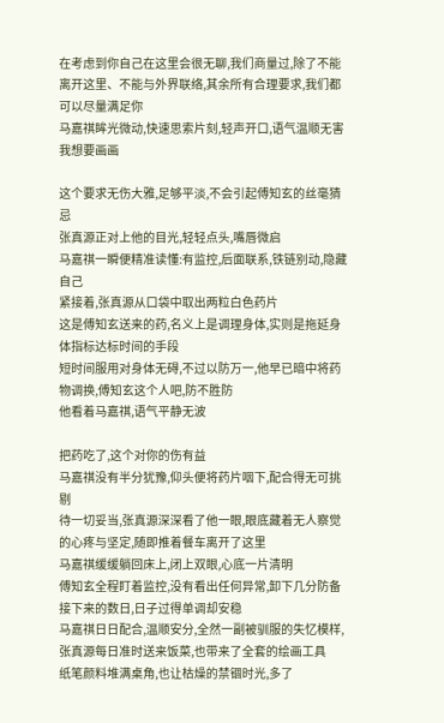在考虑到你自己在这里会很无聊,我们商量过,除了不能离开这里、不能与外界联络,其余所有合理要求,我们都可以尽量满足你
马嘉祺眸光微动,快速思索片刻,轻声开口,语气温顺无害
我想要画画

这个要求无伤大雅,足够平淡,不会引起傅知玄的丝毫猜忌
张真源正对上他的目光,轻轻点头,嘴唇微启
马嘉祺一瞬便精准读懂:有监控,后面联系,铁链别动,隐藏自己
紧接着,张真源从口袋中取出两粒白色药片
这是傅知玄送来的药,名义上是调理身体,实则是拖延身体指标达标时间的手段
短时间服用对身体无碍,不过以防万一,他早已暗中将药物调换,傅知玄这个人吧,防不胜防
他看着马嘉祺,语气平静无波

把药吃了,这个对你的伤有益
马嘉祺没有半分犹豫,仰头便将药片咽下,配合得无可挑剔
待一切妥当,张真源深深看了他一眼,眼底藏着无人察觉的心疼与坚定,随即推着餐车离开了这里
马嘉祺缓缓躺回床上,闭上双眼,心底一片清明
傅知玄全程盯着监控,没有看出任何异常,卸下几分防备
接下来的数日,日子过得单调却安稳
马嘉祺日日配合,温顺安分,全然一副被驯服的失忆模样,张真源每日准时送来饭菜,也带来了全套的绘画工具
纸笔颜料堆满桌角,也让枯燥的禁锢时光,多了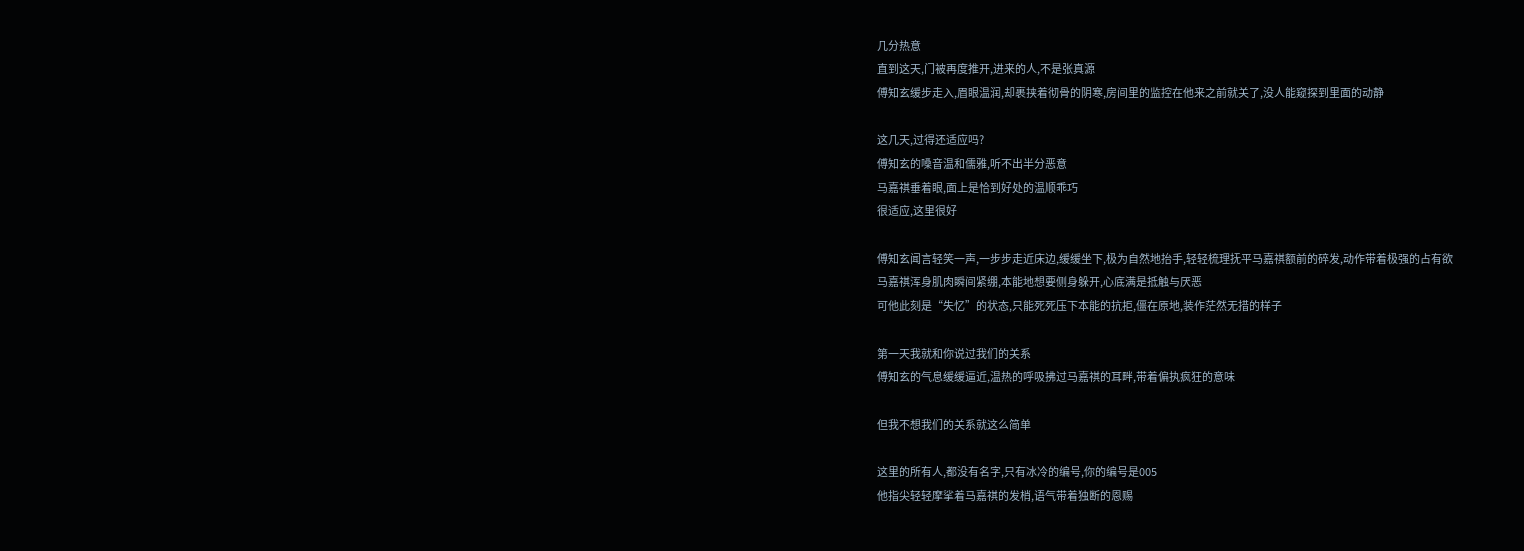几分热意
直到这天,门被再度推开,进来的人,不是张真源
傅知玄缓步走入,眉眼温润,却裹挟着彻骨的阴寒,房间里的监控在他来之前就关了,没人能窥探到里面的动静

这几天,过得还适应吗?
傅知玄的嗓音温和儒雅,听不出半分恶意
马嘉祺垂着眼,面上是恰到好处的温顺乖巧
很适应,这里很好

傅知玄闻言轻笑一声,一步步走近床边,缓缓坐下,极为自然地抬手,轻轻梳理抚平马嘉祺额前的碎发,动作带着极强的占有欲
马嘉祺浑身肌肉瞬间紧绷,本能地想要侧身躲开,心底满是抵触与厌恶
可他此刻是“失忆”的状态,只能死死压下本能的抗拒,僵在原地,装作茫然无措的样子

第一天我就和你说过我们的关系
傅知玄的气息缓缓逼近,温热的呼吸拂过马嘉祺的耳畔,带着偏执疯狂的意味

但我不想我们的关系就这么简单

这里的所有人,都没有名字,只有冰冷的编号,你的编号是005
他指尖轻轻摩挲着马嘉祺的发梢,语气带着独断的恩赐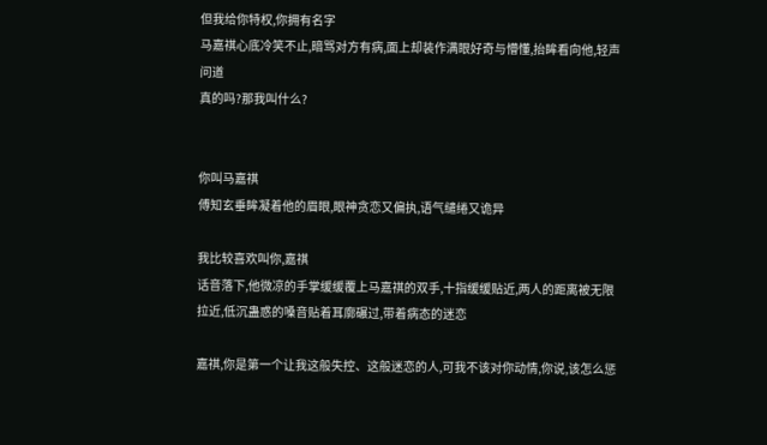但我给你特权,你拥有名字
马嘉祺心底冷笑不止,暗骂对方有病,面上却装作满眼好奇与懵懂,抬眸看向他,轻声问道
真的吗?那我叫什么?


你叫马嘉祺
傅知玄垂眸凝着他的眉眼,眼神贪恋又偏执,语气缱绻又诡异

我比较喜欢叫你,嘉祺
话音落下,他微凉的手掌缓缓覆上马嘉祺的双手,十指缓缓贴近,两人的距离被无限拉近,低沉蛊惑的嗓音贴着耳廓碾过,带着病态的迷恋

嘉祺,你是第一个让我这般失控、这般迷恋的人,可我不该对你动情,你说,该怎么惩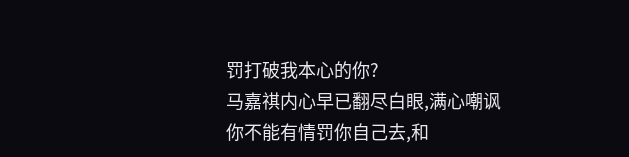罚打破我本心的你?
马嘉祺内心早已翻尽白眼,满心嘲讽
你不能有情罚你自己去,和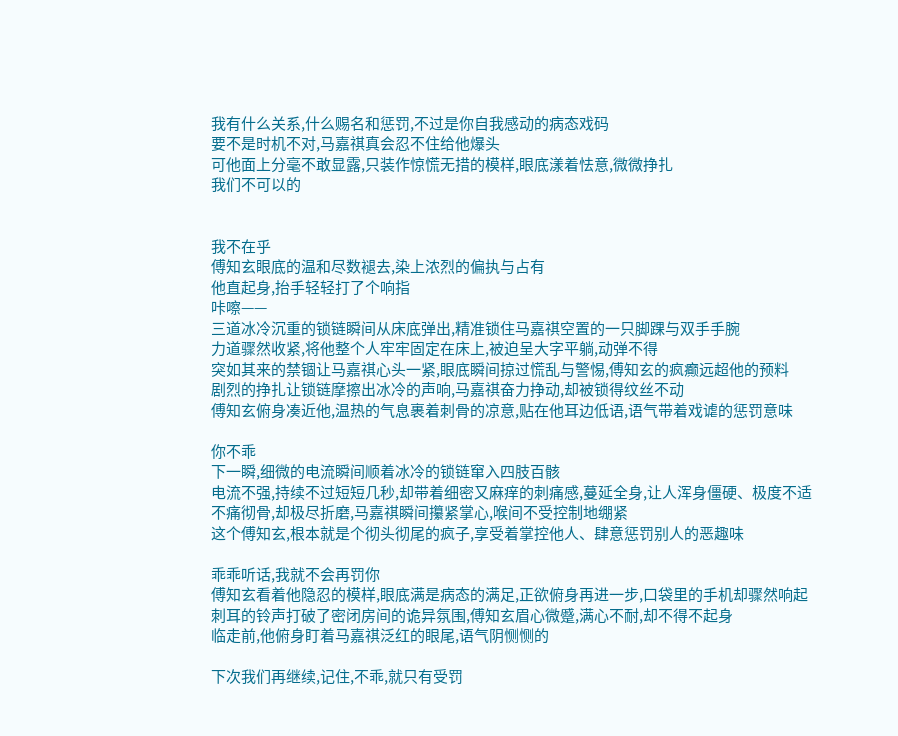我有什么关系,什么赐名和惩罚,不过是你自我感动的病态戏码
要不是时机不对,马嘉祺真会忍不住给他爆头
可他面上分毫不敢显露,只装作惊慌无措的模样,眼底漾着怯意,微微挣扎
我们不可以的


我不在乎
傅知玄眼底的温和尽数褪去,染上浓烈的偏执与占有
他直起身,抬手轻轻打了个响指
咔嚓——
三道冰冷沉重的锁链瞬间从床底弹出,精准锁住马嘉祺空置的一只脚踝与双手手腕
力道骤然收紧,将他整个人牢牢固定在床上,被迫呈大字平躺,动弹不得
突如其来的禁锢让马嘉祺心头一紧,眼底瞬间掠过慌乱与警惕,傅知玄的疯癫远超他的预料
剧烈的挣扎让锁链摩擦出冰冷的声响,马嘉祺奋力挣动,却被锁得纹丝不动
傅知玄俯身凑近他,温热的气息裹着刺骨的凉意,贴在他耳边低语,语气带着戏谑的惩罚意味

你不乖
下一瞬,细微的电流瞬间顺着冰冷的锁链窜入四肢百骸
电流不强,持续不过短短几秒,却带着细密又麻痒的刺痛感,蔓延全身,让人浑身僵硬、极度不适
不痛彻骨,却极尽折磨,马嘉祺瞬间攥紧掌心,喉间不受控制地绷紧
这个傅知玄,根本就是个彻头彻尾的疯子,享受着掌控他人、肆意惩罚别人的恶趣味

乖乖听话,我就不会再罚你
傅知玄看着他隐忍的模样,眼底满是病态的满足,正欲俯身再进一步,口袋里的手机却骤然响起
刺耳的铃声打破了密闭房间的诡异氛围,傅知玄眉心微蹙,满心不耐,却不得不起身
临走前,他俯身盯着马嘉祺泛红的眼尾,语气阴恻恻的

下次我们再继续,记住,不乖,就只有受罚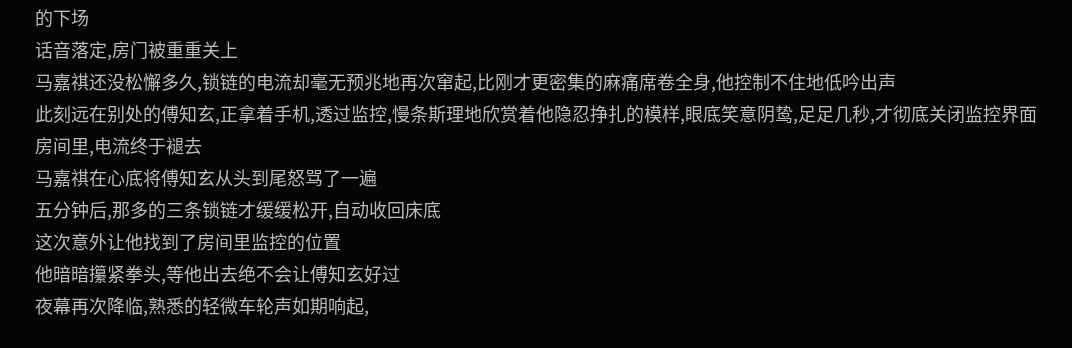的下场
话音落定,房门被重重关上
马嘉祺还没松懈多久,锁链的电流却毫无预兆地再次窜起,比刚才更密集的麻痛席卷全身,他控制不住地低吟出声
此刻远在别处的傅知玄,正拿着手机,透过监控,慢条斯理地欣赏着他隐忍挣扎的模样,眼底笑意阴鸷,足足几秒,才彻底关闭监控界面
房间里,电流终于褪去
马嘉祺在心底将傅知玄从头到尾怒骂了一遍
五分钟后,那多的三条锁链才缓缓松开,自动收回床底
这次意外让他找到了房间里监控的位置
他暗暗攥紧拳头,等他出去绝不会让傅知玄好过
夜幕再次降临,熟悉的轻微车轮声如期响起,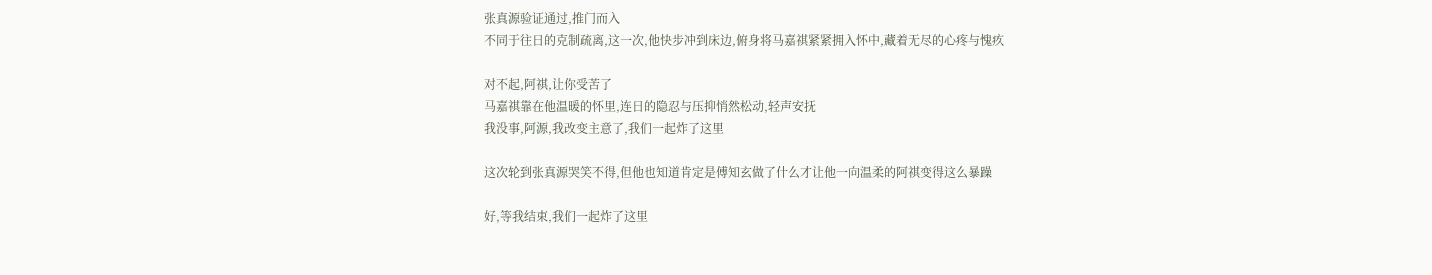张真源验证通过,推门而入
不同于往日的克制疏离,这一次,他快步冲到床边,俯身将马嘉祺紧紧拥入怀中,藏着无尽的心疼与愧疚

对不起,阿祺,让你受苦了
马嘉祺靠在他温暖的怀里,连日的隐忍与压抑悄然松动,轻声安抚
我没事,阿源,我改变主意了,我们一起炸了这里

这次轮到张真源哭笑不得,但他也知道肯定是傅知玄做了什么才让他一向温柔的阿祺变得这么暴躁

好,等我结束,我们一起炸了这里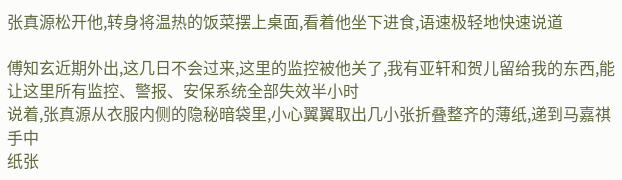张真源松开他,转身将温热的饭菜摆上桌面,看着他坐下进食,语速极轻地快速说道

傅知玄近期外出,这几日不会过来,这里的监控被他关了,我有亚轩和贺儿留给我的东西,能让这里所有监控、警报、安保系统全部失效半小时
说着,张真源从衣服内侧的隐秘暗袋里,小心翼翼取出几小张折叠整齐的薄纸,递到马嘉祺手中
纸张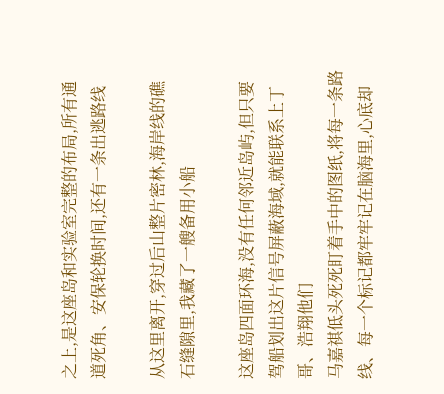之上,是这座岛和实验室完整的布局,所有通道死角、安保轮换时间,还有一条出逃路线

从这里离开,穿过后山整片密林,海岸线的礁石缝隙里,我藏了一艘备用小船

这座岛四面环海,没有任何邻近岛屿,但只要驾船划出这片信号屏蔽海域,就能联系上丁哥、浩翔他们
马嘉祺低头死死盯着手中的图纸,将每一条路线、每一个标记都牢牢记在脑海里,心底却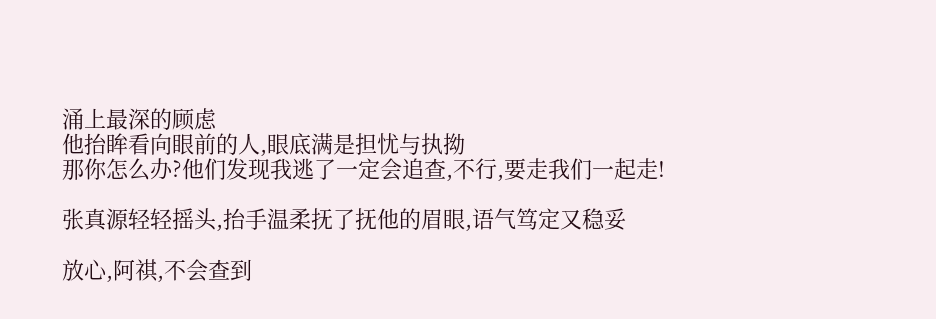涌上最深的顾虑
他抬眸看向眼前的人,眼底满是担忧与执拗
那你怎么办?他们发现我逃了一定会追查,不行,要走我们一起走!

张真源轻轻摇头,抬手温柔抚了抚他的眉眼,语气笃定又稳妥

放心,阿祺,不会查到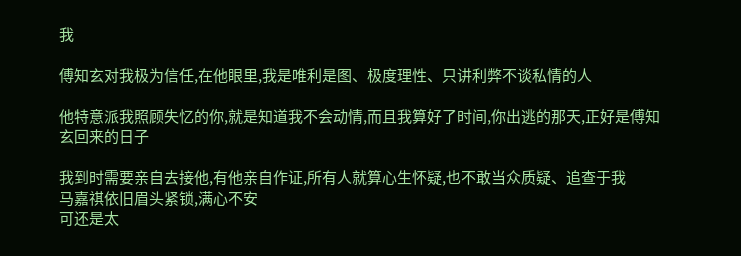我

傅知玄对我极为信任,在他眼里,我是唯利是图、极度理性、只讲利弊不谈私情的人

他特意派我照顾失忆的你,就是知道我不会动情,而且我算好了时间,你出逃的那天,正好是傅知玄回来的日子

我到时需要亲自去接他,有他亲自作证,所有人就算心生怀疑,也不敢当众质疑、追查于我
马嘉祺依旧眉头紧锁,满心不安
可还是太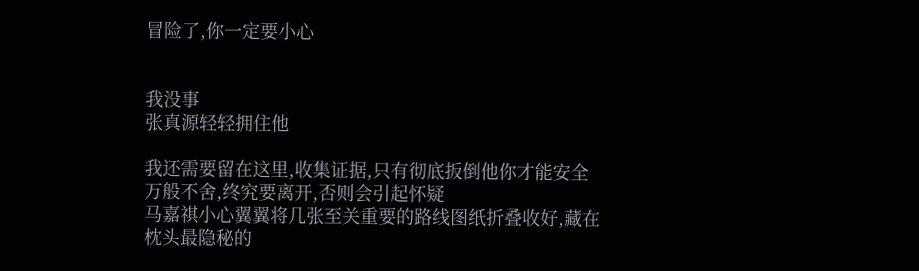冒险了,你一定要小心


我没事
张真源轻轻拥住他

我还需要留在这里,收集证据,只有彻底扳倒他你才能安全
万般不舍,终究要离开,否则会引起怀疑
马嘉祺小心翼翼将几张至关重要的路线图纸折叠收好,藏在枕头最隐秘的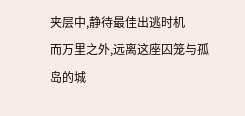夹层中,静待最佳出逃时机
而万里之外,远离这座囚笼与孤岛的城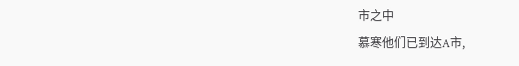市之中
慕寒他们已到达A市,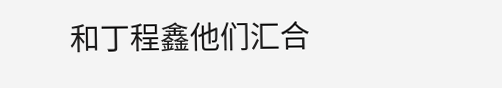和丁程鑫他们汇合